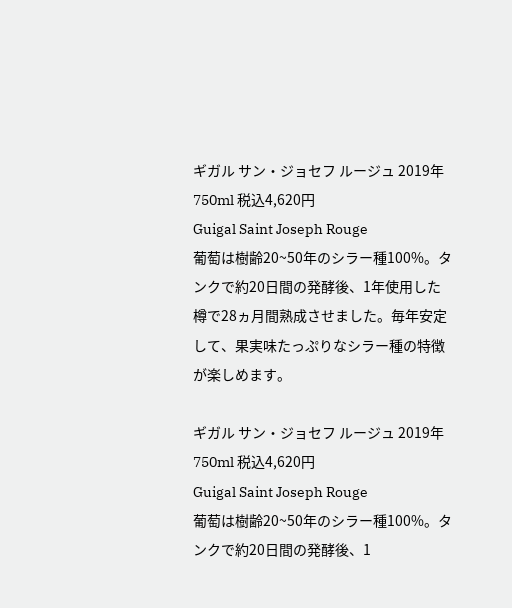ギガル サン・ジョセフ ルージュ 2019年 750ml 税込4,620円
Guigal Saint Joseph Rouge
葡萄は樹齢20~50年のシラー種100%。タンクで約20日間の発酵後、1年使用した樽で28ヵ月間熟成させました。毎年安定して、果実味たっぷりなシラー種の特徴が楽しめます。

ギガル サン・ジョセフ ルージュ 2019年 750ml 税込4,620円
Guigal Saint Joseph Rouge
葡萄は樹齢20~50年のシラー種100%。タンクで約20日間の発酵後、1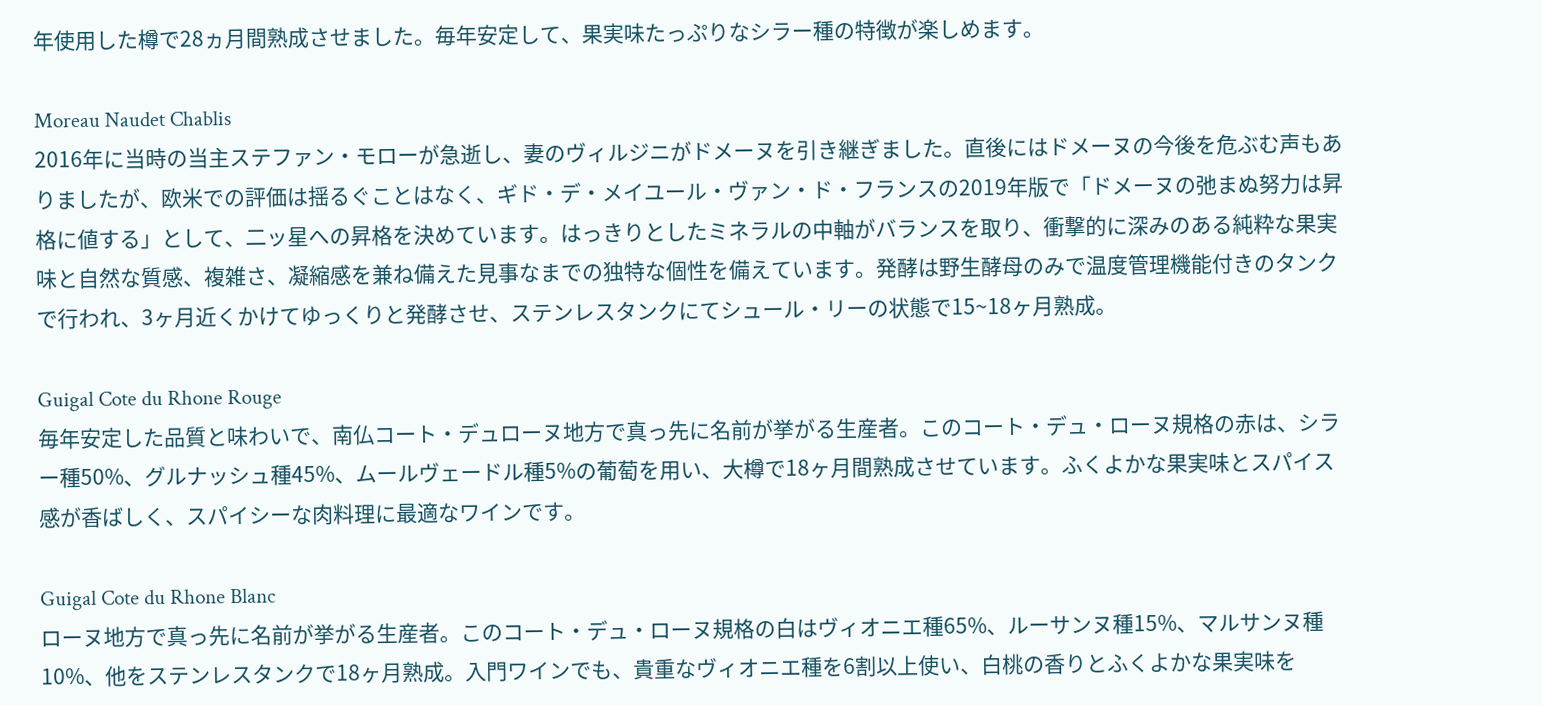年使用した樽で28ヵ月間熟成させました。毎年安定して、果実味たっぷりなシラー種の特徴が楽しめます。

Moreau Naudet Chablis
2016年に当時の当主ステファン・モローが急逝し、妻のヴィルジニがドメーヌを引き継ぎました。直後にはドメーヌの今後を危ぶむ声もありましたが、欧米での評価は揺るぐことはなく、ギド・デ・メイユール・ヴァン・ド・フランスの2019年版で「ドメーヌの弛まぬ努力は昇格に値する」として、二ッ星への昇格を決めています。はっきりとしたミネラルの中軸がバランスを取り、衝撃的に深みのある純粋な果実味と自然な質感、複雑さ、凝縮感を兼ね備えた見事なまでの独特な個性を備えています。発酵は野生酵母のみで温度管理機能付きのタンクで行われ、3ヶ月近くかけてゆっくりと発酵させ、ステンレスタンクにてシュール・リーの状態で15~18ヶ月熟成。

Guigal Cote du Rhone Rouge
毎年安定した品質と味わいで、南仏コート・デュローヌ地方で真っ先に名前が挙がる生産者。このコート・デュ・ローヌ規格の赤は、シラー種50%、グルナッシュ種45%、ムールヴェードル種5%の葡萄を用い、大樽で18ヶ月間熟成させています。ふくよかな果実味とスパイス感が香ばしく、スパイシーな肉料理に最適なワインです。

Guigal Cote du Rhone Blanc
ローヌ地方で真っ先に名前が挙がる生産者。このコート・デュ・ローヌ規格の白はヴィオニエ種65%、ルーサンヌ種15%、マルサンヌ種10%、他をステンレスタンクで18ヶ月熟成。入門ワインでも、貴重なヴィオニエ種を6割以上使い、白桃の香りとふくよかな果実味を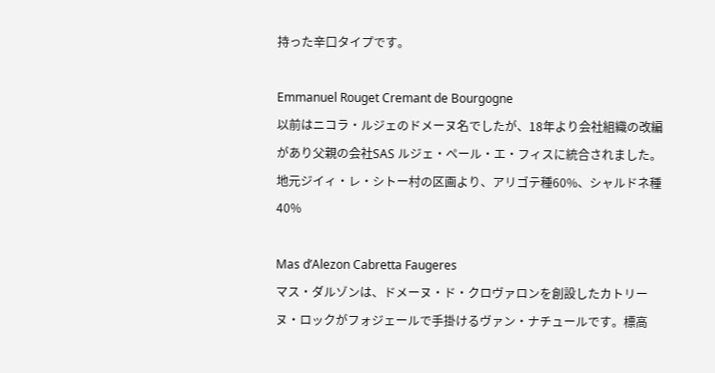持った辛口タイプです。

Emmanuel Rouget Cremant de Bourgogne
以前はニコラ・ルジェのドメーヌ名でしたが、18年より会社組織の改編があり父親の会社SAS ルジェ・ペール・エ・フィスに統合されました。地元ジイィ・レ・シトー村の区画より、アリゴテ種60%、シャルドネ種40%

Mas d’Alezon Cabretta Faugeres
マス・ダルゾンは、ドメーヌ・ド・クロヴァロンを創設したカトリーヌ・ロックがフォジェールで手掛けるヴァン・ナチュールです。標高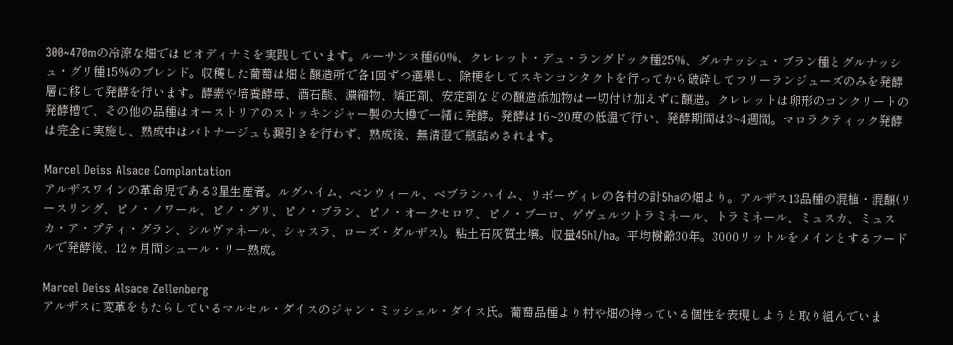300~470mの冷涼な畑ではビオディナミを実践しています。ルーサンヌ種60%、クレレット・デュ・ラングドック種25%、グルナッシュ・ブラン種とグルナッシュ・グリ種15%のブレンド。収穫した葡萄は畑と醸造所で各1回ずつ選果し、除梗をしてスキンコンタクトを行ってから破砕してフリーランジューズのみを発酵層に移して発酵を行います。酵素や培養酵母、酒石酸、濃縮物、矯正剤、安定剤などの醸造添加物は一切付け加えずに醸造。クレレットは卵形のコンクリートの発酵槽で、その他の品種はオーストリアのストッキンジャー製の大樽で一緒に発酵。発酵は16~20度の低温で行い、発酵期間は3~4週間。マロラクティック発酵は完全に実施し、熟成中はバトナージュも澱引きを行わず、熟成後、無清澄で瓶詰めされます。

Marcel Deiss Alsace Complantation
アルザスワインの革命児である3星生産者。ルグハイム、ベンウィール、ベブランハイム、リボーヴィレの各村の計5haの畑より。アルザス13品種の混植・混醸(リースリング、ピノ・ノワール、ピノ・グリ、ピノ・ブラン、ピノ・オークセロワ、ピノ・ブーロ、ゲヴュルツトラミネール、トラミネール、ミュスカ、ミュスカ・ア・プティ・グラン、シルヴァネール、シャスラ、ローズ・ダルザス)。粘土石灰質土壌。収量45hl/ha。平均樹齢30年。3000リットルをメインとするフードルで発酵後、12ヶ月間シュール・リー熟成。

Marcel Deiss Alsace Zellenberg
アルザスに変革をもたらしているマルセル・ダイスのジャン・ミッシェル・ダイス氏。葡萄品種より村や畑の持っている個性を表現しようと取り組んでいま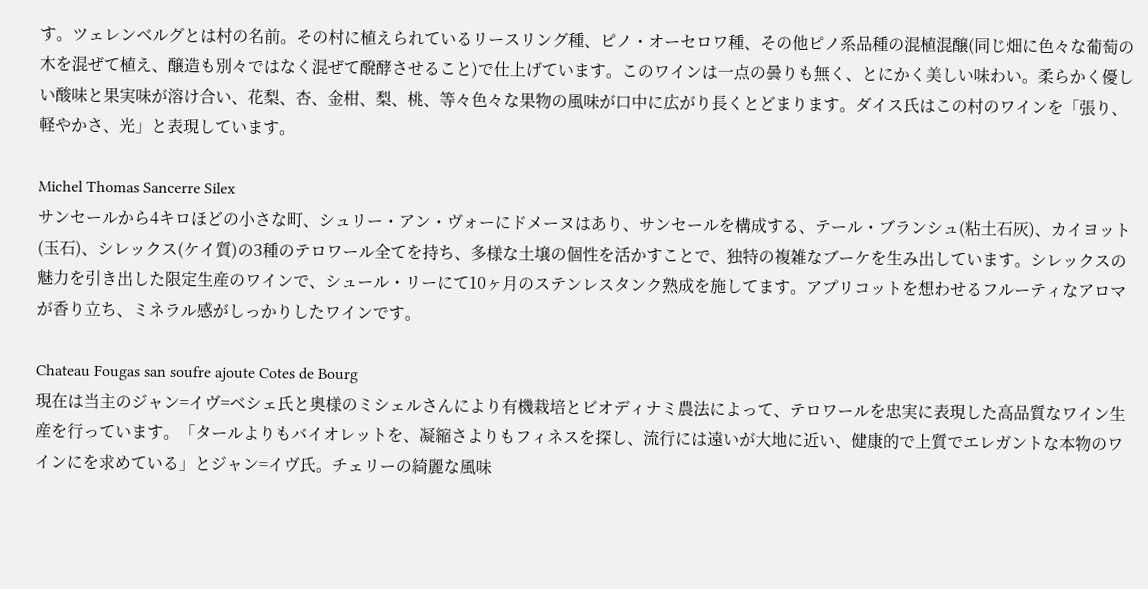す。ツェレンベルグとは村の名前。その村に植えられているリースリング種、ピノ・オーセロワ種、その他ピノ系品種の混植混醸(同じ畑に色々な葡萄の木を混ぜて植え、醸造も別々ではなく混ぜて醗酵させること)で仕上げています。このワインは一点の曇りも無く、とにかく美しい味わい。柔らかく優しい酸味と果実味が溶け合い、花梨、杏、金柑、梨、桃、等々色々な果物の風味が口中に広がり長くとどまります。ダイス氏はこの村のワインを「張り、軽やかさ、光」と表現しています。

Michel Thomas Sancerre Silex
サンセールから4キロほどの小さな町、シュリー・アン・ヴォーにドメーヌはあり、サンセールを構成する、テール・ブランシュ(粘土石灰)、カイヨット(玉石)、シレックス(ケイ質)の3種のテロワール全てを持ち、多様な土壌の個性を活かすことで、独特の複雑なブーケを生み出しています。シレックスの魅力を引き出した限定生産のワインで、シュール・リーにて10ヶ月のステンレスタンク熟成を施してます。アプリコットを想わせるフルーティなアロマが香り立ち、ミネラル感がしっかりしたワインです。

Chateau Fougas san soufre ajoute Cotes de Bourg
現在は当主のジャン=イヴ=ベシェ氏と奥様のミシェルさんにより有機栽培とビオディナミ農法によって、テロワールを忠実に表現した高品質なワイン生産を行っています。「タールよりもバイオレットを、凝縮さよりもフィネスを探し、流行には遠いが大地に近い、健康的で上質でエレガントな本物のワインにを求めている」とジャン=イヴ氏。チェリーの綺麗な風味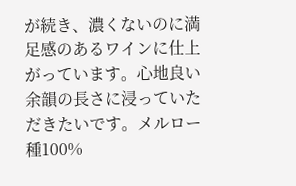が続き、濃くないのに満足感のあるワインに仕上がっています。心地良い余韻の長さに浸っていただきたいです。メルロー種100%